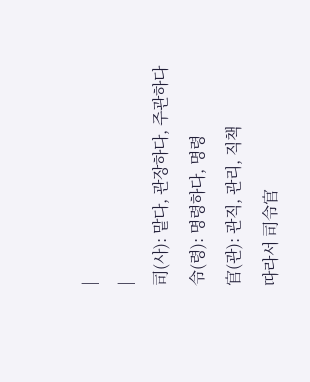|
|
司(사): 맡다, 관장하다, 주관하다
令(령): 명령하다, 명령
官(관): 관직, 관리, 직책
따라서 司令官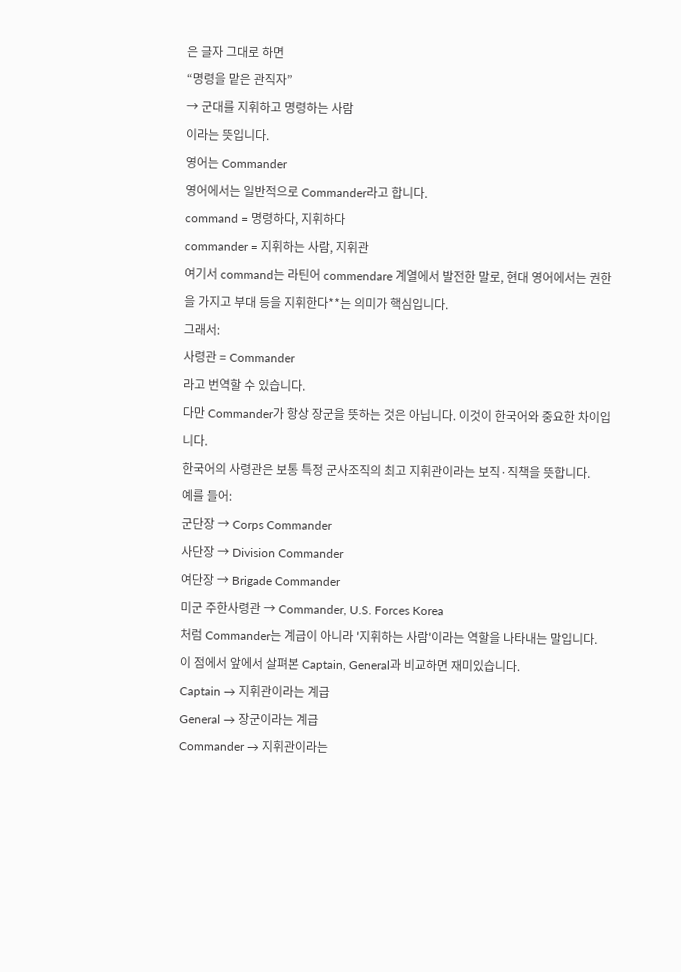은 글자 그대로 하면
“명령을 맡은 관직자”
→ 군대를 지휘하고 명령하는 사람
이라는 뜻입니다.
영어는 Commander
영어에서는 일반적으로 Commander라고 합니다.
command = 명령하다, 지휘하다
commander = 지휘하는 사람, 지휘관
여기서 command는 라틴어 commendare 계열에서 발전한 말로, 현대 영어에서는 권한을 가지고 부대 등을 지휘한다**는 의미가 핵심입니다.
그래서:
사령관 = Commander
라고 번역할 수 있습니다.
다만 Commander가 항상 장군을 뜻하는 것은 아닙니다. 이것이 한국어와 중요한 차이입니다.
한국어의 사령관은 보통 특정 군사조직의 최고 지휘관이라는 보직·직책을 뜻합니다.
예를 들어:
군단장 → Corps Commander
사단장 → Division Commander
여단장 → Brigade Commander
미군 주한사령관 → Commander, U.S. Forces Korea
처럼 Commander는 계급이 아니라 '지휘하는 사람'이라는 역할을 나타내는 말입니다.
이 점에서 앞에서 살펴본 Captain, General과 비교하면 재미있습니다.
Captain → 지휘관이라는 계급
General → 장군이라는 계급
Commander → 지휘관이라는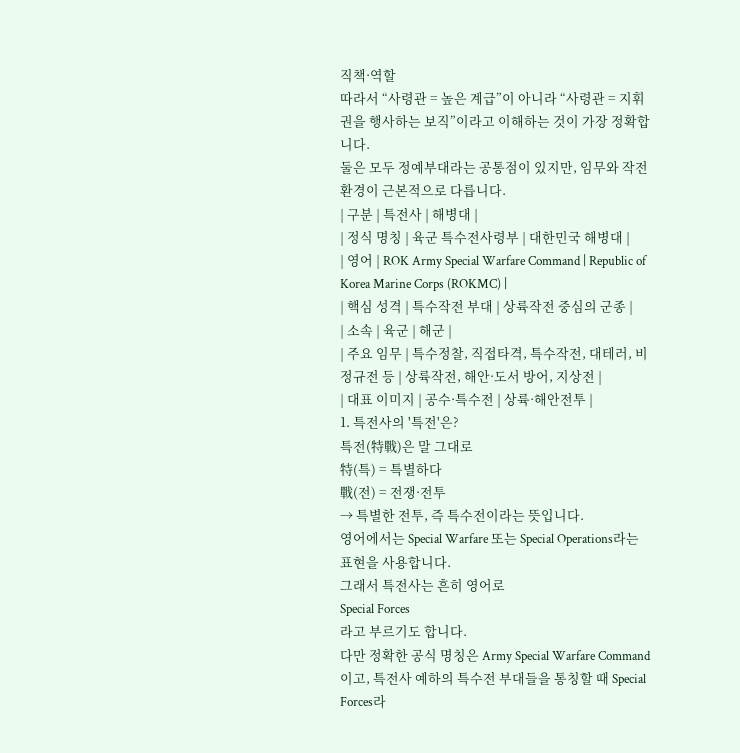직책·역할
따라서 “사령관 = 높은 계급”이 아니라 “사령관 = 지휘권을 행사하는 보직”이라고 이해하는 것이 가장 정확합니다.
둘은 모두 정예부대라는 공통점이 있지만, 임무와 작전환경이 근본적으로 다릅니다.
| 구분 | 특전사 | 해병대 |
| 정식 명칭 | 육군 특수전사령부 | 대한민국 해병대 |
| 영어 | ROK Army Special Warfare Command | Republic of Korea Marine Corps (ROKMC) |
| 핵심 성격 | 특수작전 부대 | 상륙작전 중심의 군종 |
| 소속 | 육군 | 해군 |
| 주요 임무 | 특수정찰, 직접타격, 특수작전, 대테러, 비정규전 등 | 상륙작전, 해안·도서 방어, 지상전 |
| 대표 이미지 | 공수·특수전 | 상륙·해안전투 |
1. 특전사의 '특전'은?
특전(特戰)은 말 그대로
特(특) = 특별하다
戰(전) = 전쟁·전투
→ 특별한 전투, 즉 특수전이라는 뜻입니다.
영어에서는 Special Warfare 또는 Special Operations라는 표현을 사용합니다.
그래서 특전사는 흔히 영어로
Special Forces
라고 부르기도 합니다.
다만 정확한 공식 명칭은 Army Special Warfare Command이고, 특전사 예하의 특수전 부대들을 통칭할 때 Special Forces라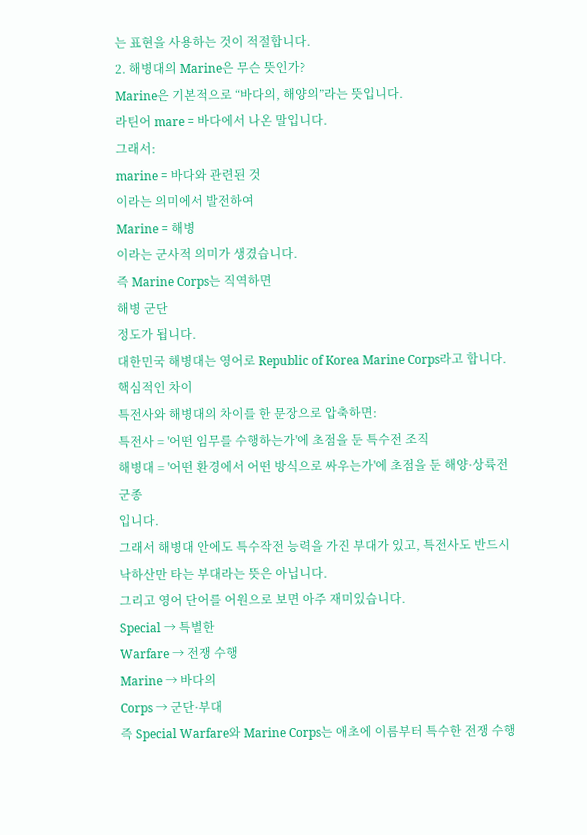는 표현을 사용하는 것이 적절합니다.
2. 해병대의 Marine은 무슨 뜻인가?
Marine은 기본적으로 “바다의, 해양의”라는 뜻입니다.
라틴어 mare = 바다에서 나온 말입니다.
그래서:
marine = 바다와 관련된 것
이라는 의미에서 발전하여
Marine = 해병
이라는 군사적 의미가 생겼습니다.
즉 Marine Corps는 직역하면
해병 군단
정도가 됩니다.
대한민국 해병대는 영어로 Republic of Korea Marine Corps라고 합니다.
핵심적인 차이
특전사와 해병대의 차이를 한 문장으로 압축하면:
특전사 = '어떤 임무를 수행하는가'에 초점을 둔 특수전 조직
해병대 = '어떤 환경에서 어떤 방식으로 싸우는가'에 초점을 둔 해양·상륙전 군종
입니다.
그래서 해병대 안에도 특수작전 능력을 가진 부대가 있고, 특전사도 반드시 낙하산만 타는 부대라는 뜻은 아닙니다.
그리고 영어 단어를 어원으로 보면 아주 재미있습니다.
Special → 특별한
Warfare → 전쟁 수행
Marine → 바다의
Corps → 군단·부대
즉 Special Warfare와 Marine Corps는 애초에 이름부터 특수한 전쟁 수행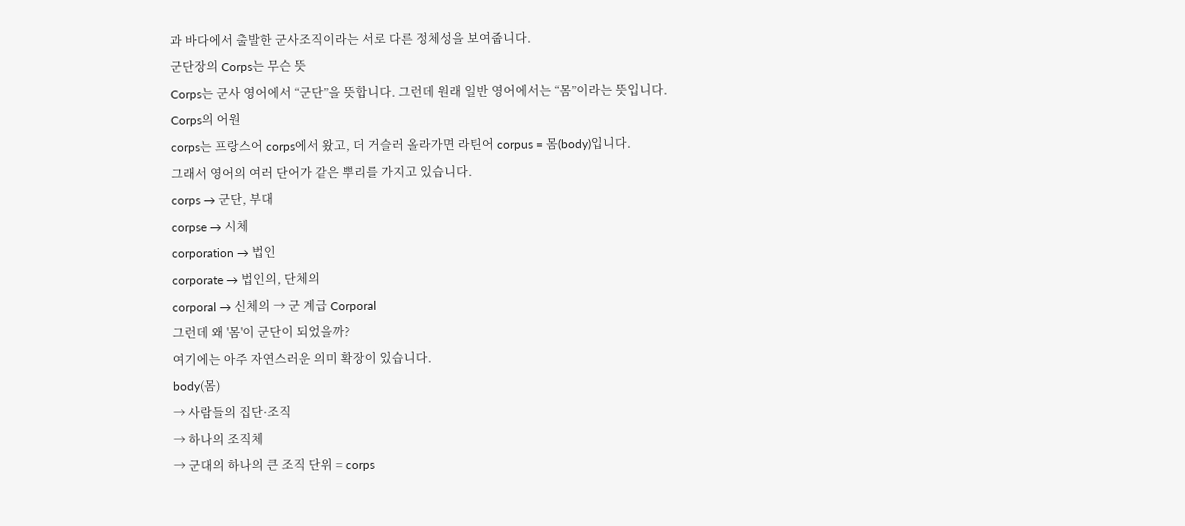과 바다에서 출발한 군사조직이라는 서로 다른 정체성을 보여줍니다.
군단장의 Corps는 무슨 뜻
Corps는 군사 영어에서 “군단”을 뜻합니다. 그런데 원래 일반 영어에서는 “몸”이라는 뜻입니다.
Corps의 어원
corps는 프랑스어 corps에서 왔고, 더 거슬러 올라가면 라틴어 corpus = 몸(body)입니다.
그래서 영어의 여러 단어가 같은 뿌리를 가지고 있습니다.
corps → 군단, 부대
corpse → 시체
corporation → 법인
corporate → 법인의, 단체의
corporal → 신체의 → 군 계급 Corporal
그런데 왜 '몸'이 군단이 되었을까?
여기에는 아주 자연스러운 의미 확장이 있습니다.
body(몸)
→ 사람들의 집단·조직
→ 하나의 조직체
→ 군대의 하나의 큰 조직 단위 = corps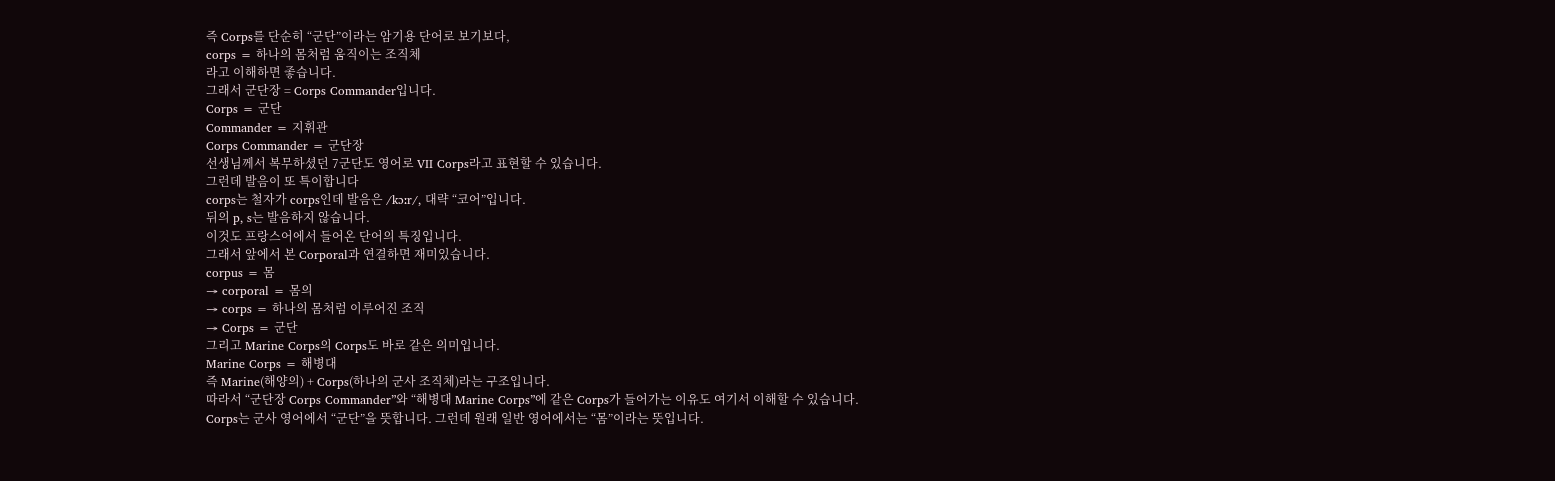즉 Corps를 단순히 “군단”이라는 암기용 단어로 보기보다,
corps = 하나의 몸처럼 움직이는 조직체
라고 이해하면 좋습니다.
그래서 군단장 = Corps Commander입니다.
Corps = 군단
Commander = 지휘관
Corps Commander = 군단장
선생님께서 복무하셨던 7군단도 영어로 VII Corps라고 표현할 수 있습니다.
그런데 발음이 또 특이합니다
corps는 철자가 corps인데 발음은 /kɔːr/, 대략 “코어”입니다.
뒤의 p, s는 발음하지 않습니다.
이것도 프랑스어에서 들어온 단어의 특징입니다.
그래서 앞에서 본 Corporal과 연결하면 재미있습니다.
corpus = 몸
→ corporal = 몸의
→ corps = 하나의 몸처럼 이루어진 조직
→ Corps = 군단
그리고 Marine Corps의 Corps도 바로 같은 의미입니다.
Marine Corps = 해병대
즉 Marine(해양의) + Corps(하나의 군사 조직체)라는 구조입니다.
따라서 “군단장 Corps Commander”와 “해병대 Marine Corps”에 같은 Corps가 들어가는 이유도 여기서 이해할 수 있습니다.
Corps는 군사 영어에서 “군단”을 뜻합니다. 그런데 원래 일반 영어에서는 “몸”이라는 뜻입니다.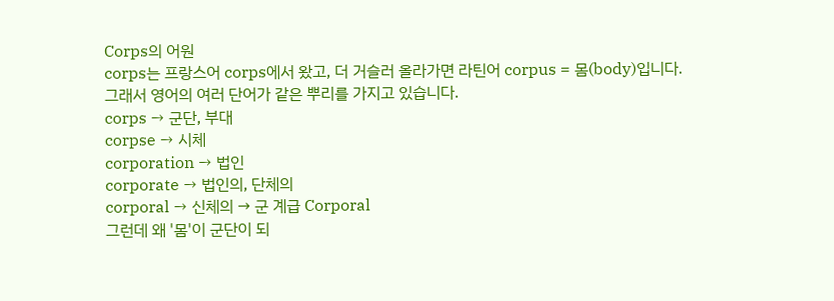Corps의 어원
corps는 프랑스어 corps에서 왔고, 더 거슬러 올라가면 라틴어 corpus = 몸(body)입니다.
그래서 영어의 여러 단어가 같은 뿌리를 가지고 있습니다.
corps → 군단, 부대
corpse → 시체
corporation → 법인
corporate → 법인의, 단체의
corporal → 신체의 → 군 계급 Corporal
그런데 왜 '몸'이 군단이 되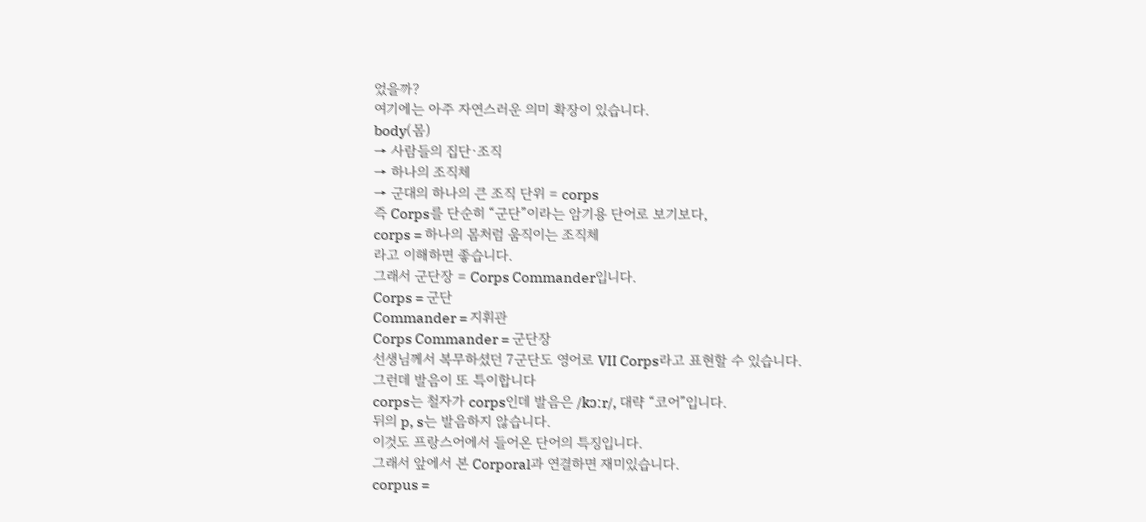었을까?
여기에는 아주 자연스러운 의미 확장이 있습니다.
body(몸)
→ 사람들의 집단·조직
→ 하나의 조직체
→ 군대의 하나의 큰 조직 단위 = corps
즉 Corps를 단순히 “군단”이라는 암기용 단어로 보기보다,
corps = 하나의 몸처럼 움직이는 조직체
라고 이해하면 좋습니다.
그래서 군단장 = Corps Commander입니다.
Corps = 군단
Commander = 지휘관
Corps Commander = 군단장
선생님께서 복무하셨던 7군단도 영어로 VII Corps라고 표현할 수 있습니다.
그런데 발음이 또 특이합니다
corps는 철자가 corps인데 발음은 /kɔːr/, 대략 “코어”입니다.
뒤의 p, s는 발음하지 않습니다.
이것도 프랑스어에서 들어온 단어의 특징입니다.
그래서 앞에서 본 Corporal과 연결하면 재미있습니다.
corpus =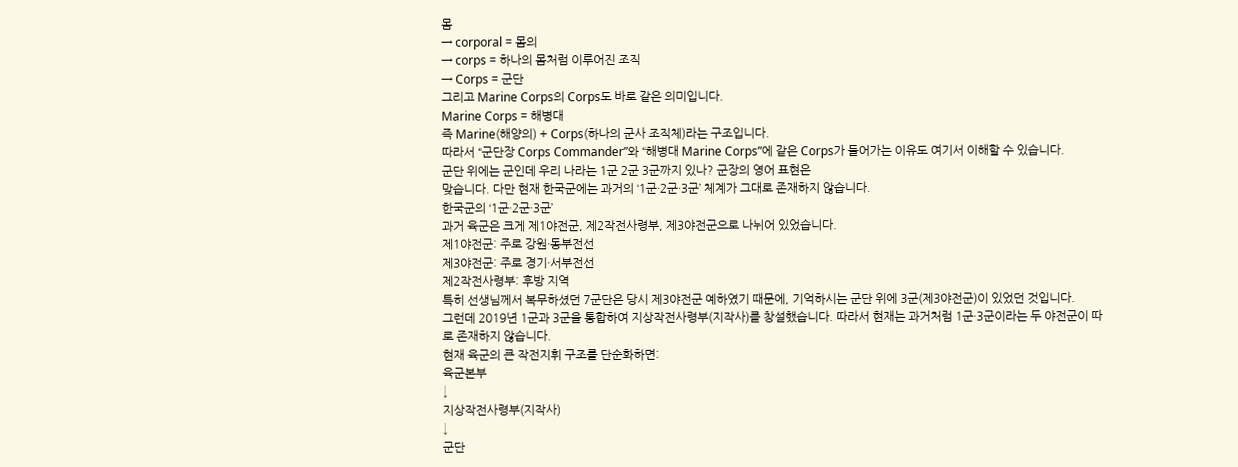몸
→ corporal = 몸의
→ corps = 하나의 몸처럼 이루어진 조직
→ Corps = 군단
그리고 Marine Corps의 Corps도 바로 같은 의미입니다.
Marine Corps = 해병대
즉 Marine(해양의) + Corps(하나의 군사 조직체)라는 구조입니다.
따라서 “군단장 Corps Commander”와 “해병대 Marine Corps”에 같은 Corps가 들어가는 이유도 여기서 이해할 수 있습니다.
군단 위에는 군인데 우리 나라는 1군 2군 3군까지 있나? 군장의 영어 표현은
맞습니다. 다만 현재 한국군에는 과거의 ‘1군·2군·3군’ 체계가 그대로 존재하지 않습니다.
한국군의 ‘1군·2군·3군’
과거 육군은 크게 제1야전군, 제2작전사령부, 제3야전군으로 나뉘어 있었습니다.
제1야전군: 주로 강원·동부전선
제3야전군: 주로 경기·서부전선
제2작전사령부: 후방 지역
특히 선생님께서 복무하셨던 7군단은 당시 제3야전군 예하였기 때문에, 기억하시는 군단 위에 3군(제3야전군)이 있었던 것입니다.
그런데 2019년 1군과 3군을 통합하여 지상작전사령부(지작사)를 창설했습니다. 따라서 현재는 과거처럼 1군·3군이라는 두 야전군이 따로 존재하지 않습니다.
현재 육군의 큰 작전지휘 구조를 단순화하면:
육군본부
↓
지상작전사령부(지작사)
↓
군단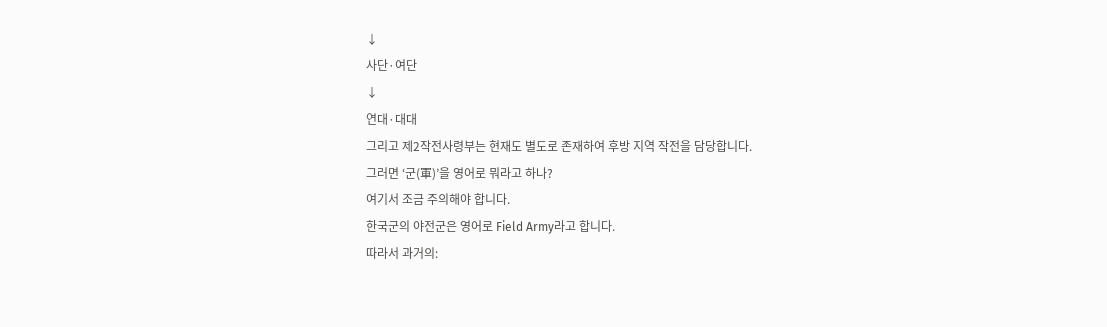↓
사단·여단
↓
연대·대대
그리고 제2작전사령부는 현재도 별도로 존재하여 후방 지역 작전을 담당합니다.
그러면 ‘군(軍)’을 영어로 뭐라고 하나?
여기서 조금 주의해야 합니다.
한국군의 야전군은 영어로 Field Army라고 합니다.
따라서 과거의: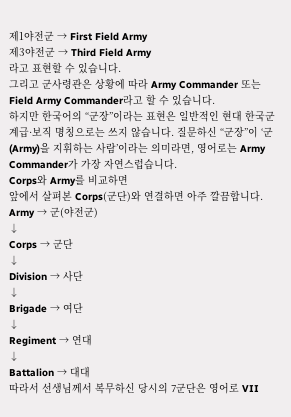제1야전군 → First Field Army
제3야전군 → Third Field Army
라고 표현할 수 있습니다.
그리고 군사령관은 상황에 따라 Army Commander 또는 Field Army Commander라고 할 수 있습니다.
하지만 한국어의 “군장”이라는 표현은 일반적인 현대 한국군 계급·보직 명칭으로는 쓰지 않습니다. 질문하신 “군장”이 ‘군(Army)을 지휘하는 사람’이라는 의미라면, 영어로는 Army Commander가 가장 자연스럽습니다.
Corps와 Army를 비교하면
앞에서 살펴본 Corps(군단)와 연결하면 아주 깔끔합니다.
Army → 군(야전군)
↓
Corps → 군단
↓
Division → 사단
↓
Brigade → 여단
↓
Regiment → 연대
↓
Battalion → 대대
따라서 선생님께서 복무하신 당시의 7군단은 영어로 VII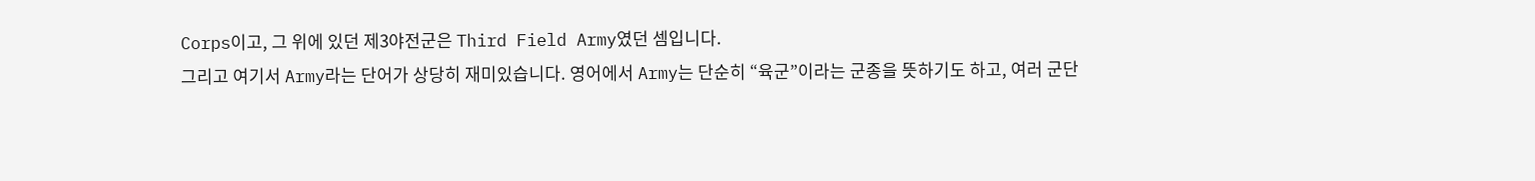Corps이고, 그 위에 있던 제3야전군은 Third Field Army였던 셈입니다.
그리고 여기서 Army라는 단어가 상당히 재미있습니다. 영어에서 Army는 단순히 “육군”이라는 군종을 뜻하기도 하고, 여러 군단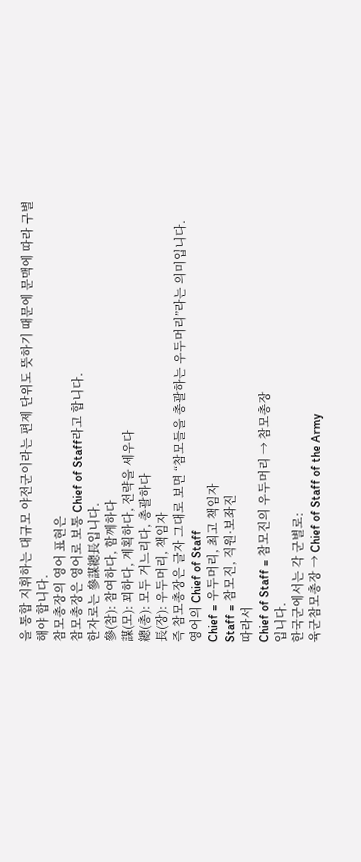을 통합 지휘하는 대규모 야전군이라는 편제 단위도 뜻하기 때문에 문맥에 따라 구별해야 합니다.
참모총장의 영어 표현은
참모총장은 영어로 보통 Chief of Staff라고 합니다.
한자로는 參謀總長입니다.
參(참): 참여하다, 함께하다
謀(모): 꾀하다, 계획하다, 전략을 세우다
總(총): 모두 거느리다, 총괄하다
長(장): 우두머리, 책임자
즉 참모총장은 글자 그대로 보면 “참모들을 총괄하는 우두머리”라는 의미입니다.
영어의 Chief of Staff
Chief = 우두머리, 최고 책임자
Staff = 참모진, 직원·보좌진
따라서
Chief of Staff = 참모진의 우두머리 → 참모총장
입니다.
한국군에서는 각 군별로:
육군참모총장 → Chief of Staff of the Army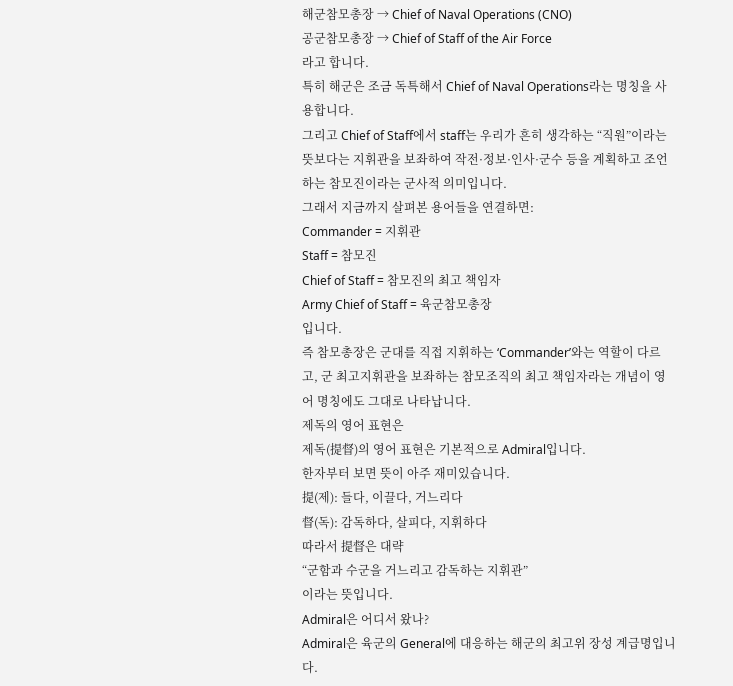해군참모총장 → Chief of Naval Operations (CNO)
공군참모총장 → Chief of Staff of the Air Force
라고 합니다.
특히 해군은 조금 독특해서 Chief of Naval Operations라는 명칭을 사용합니다.
그리고 Chief of Staff에서 staff는 우리가 흔히 생각하는 “직원”이라는 뜻보다는 지휘관을 보좌하여 작전·정보·인사·군수 등을 계획하고 조언하는 참모진이라는 군사적 의미입니다.
그래서 지금까지 살펴본 용어들을 연결하면:
Commander = 지휘관
Staff = 참모진
Chief of Staff = 참모진의 최고 책임자
Army Chief of Staff = 육군참모총장
입니다.
즉 참모총장은 군대를 직접 지휘하는 ‘Commander’와는 역할이 다르고, 군 최고지휘관을 보좌하는 참모조직의 최고 책임자라는 개념이 영어 명칭에도 그대로 나타납니다.
제독의 영어 표현은
제독(提督)의 영어 표현은 기본적으로 Admiral입니다.
한자부터 보면 뜻이 아주 재미있습니다.
提(제): 들다, 이끌다, 거느리다
督(독): 감독하다, 살피다, 지휘하다
따라서 提督은 대략
“군함과 수군을 거느리고 감독하는 지휘관”
이라는 뜻입니다.
Admiral은 어디서 왔나?
Admiral은 육군의 General에 대응하는 해군의 최고위 장성 계급명입니다.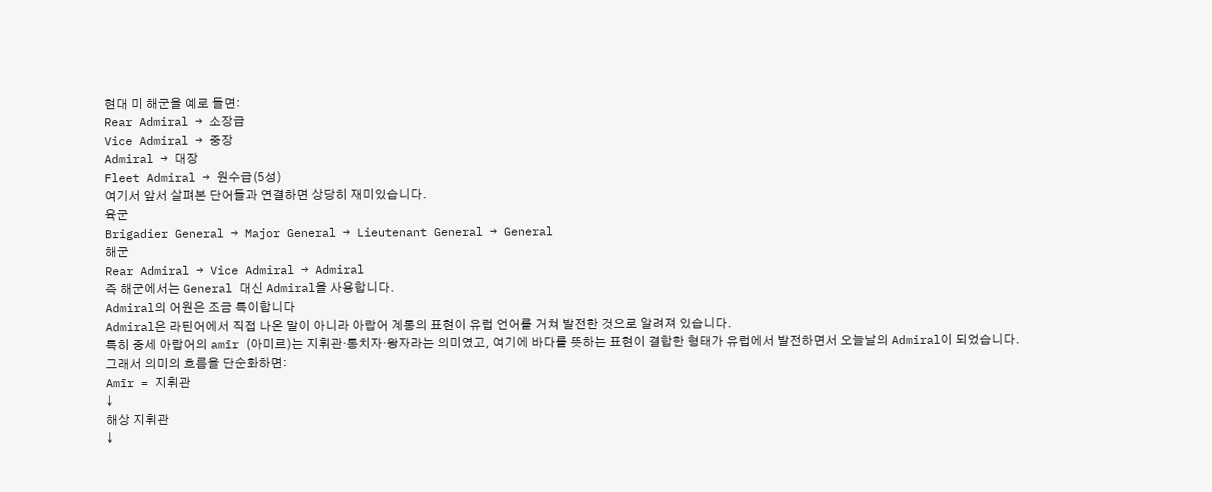현대 미 해군을 예로 들면:
Rear Admiral → 소장급
Vice Admiral → 중장
Admiral → 대장
Fleet Admiral → 원수급(5성)
여기서 앞서 살펴본 단어들과 연결하면 상당히 재미있습니다.
육군
Brigadier General → Major General → Lieutenant General → General
해군
Rear Admiral → Vice Admiral → Admiral
즉 해군에서는 General 대신 Admiral을 사용합니다.
Admiral의 어원은 조금 특이합니다
Admiral은 라틴어에서 직접 나온 말이 아니라 아랍어 계통의 표현이 유럽 언어를 거쳐 발전한 것으로 알려져 있습니다.
특히 중세 아랍어의 amīr (아미르)는 지휘관·통치자·왕자라는 의미였고, 여기에 바다를 뜻하는 표현이 결합한 형태가 유럽에서 발전하면서 오늘날의 Admiral이 되었습니다.
그래서 의미의 흐름을 단순화하면:
Amīr = 지휘관
↓
해상 지휘관
↓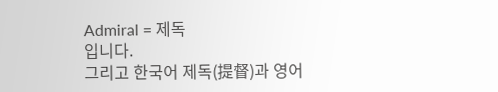Admiral = 제독
입니다.
그리고 한국어 제독(提督)과 영어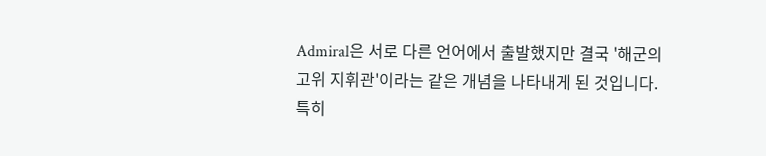Admiral은 서로 다른 언어에서 출발했지만 결국 '해군의 고위 지휘관'이라는 같은 개념을 나타내게 된 것입니다.
특히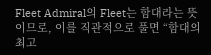Fleet Admiral의 Fleet는 함대라는 뜻이므로, 이를 직관적으로 풀면 “함대의 최고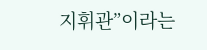지휘관”이라는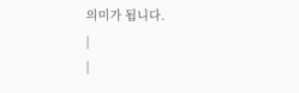의미가 됩니다.
|
|